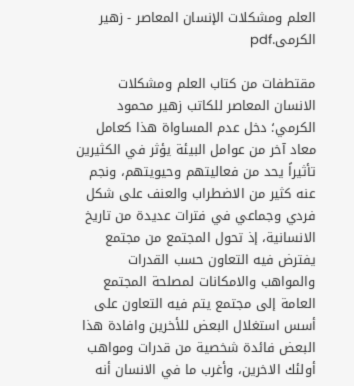العلم ومشكلات الإنسان المعاصر - زهير الكرمى.pdf

مقتطفات من كتاب العلم ومشكلات الانسان المعاصر للكاتب زهير محمود الكرمي؛ دخل عدم المساواة هذا كعامل معاد آخر من عوامل البيئة يؤثر في الكثيرين تأثيراً يحد من فعاليتهم وحيويتهم، ونجم عنه كثير من الاضطراب والعنف على شكل فردي وجماعي في فترات عديدة من تاريخ الانسانية، إذ تحول المجتمع من مجتمع يفترض فيه التعاون حسب القدرات والمواهب والامكانات لمصلحة المجتمع العامة إلى مجتمع يتم فيه التعاون على أسس استغلال البعض للأخرين وافادة هذا البعض فائدة شخصية من قدرات ومواهب أولئك الاخرين، وأغرب ما في الانسان أنه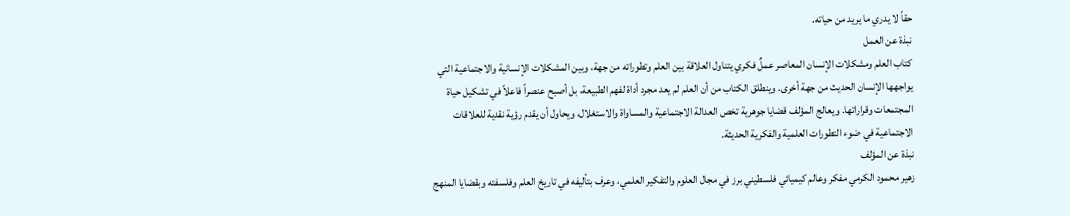حقاً لا يدري ما يريد من حياته.
نبذة عن العمل
كتاب العلم ومشكلات الإنسان المعاصر عملٌ فكري يتناول العلاقة بين العلم وتطوراته من جهة، وبين المشكلات الإنسانية والاجتماعية التي يواجهها الإنسان الحديث من جهة أخرى. وينطلق الكتاب من أن العلم لم يعد مجرد أداة لفهم الطبيعة، بل أصبح عنصراً فاعلاً في تشكيل حياة المجتمعات وقراراتها. ويعالج المؤلف قضايا جوهرية تخص العدالة الاجتماعية والمساواة والاستغلال، ويحاول أن يقدم رؤية نقدية للعلاقات الاجتماعية في ضوء التطورات العلمية والفكرية الحديثة.
نبذة عن المؤلف
زهير محمود الكرمي مفكر وعالم كيميائي فلسطيني برز في مجال العلوم والتفكير العلمي، وعرف بتأليفه في تاريخ العلم وفلسفته وبقضايا المنهج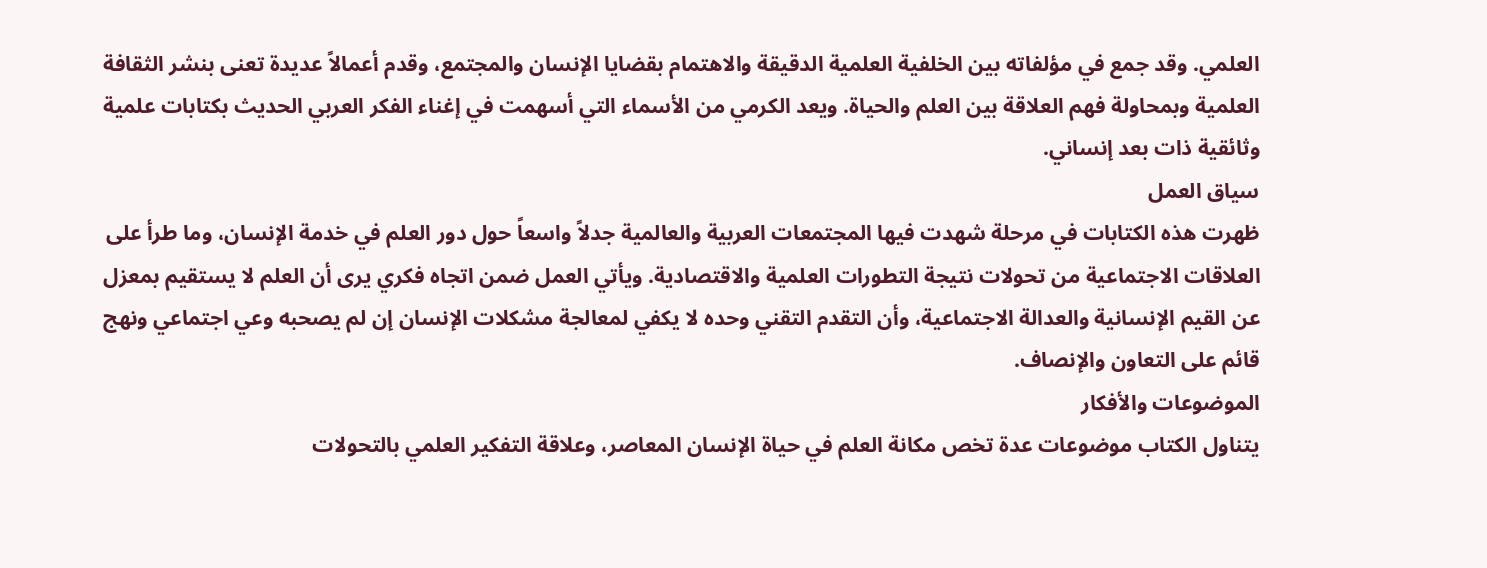العلمي. وقد جمع في مؤلفاته بين الخلفية العلمية الدقيقة والاهتمام بقضايا الإنسان والمجتمع، وقدم أعمالاً عديدة تعنى بنشر الثقافة العلمية وبمحاولة فهم العلاقة بين العلم والحياة. ويعد الكرمي من الأسماء التي أسهمت في إغناء الفكر العربي الحديث بكتابات علمية وثائقية ذات بعد إنساني.
سياق العمل
ظهرت هذه الكتابات في مرحلة شهدت فيها المجتمعات العربية والعالمية جدلاً واسعاً حول دور العلم في خدمة الإنسان، وما طرأ على العلاقات الاجتماعية من تحولات نتيجة التطورات العلمية والاقتصادية. ويأتي العمل ضمن اتجاه فكري يرى أن العلم لا يستقيم بمعزل عن القيم الإنسانية والعدالة الاجتماعية، وأن التقدم التقني وحده لا يكفي لمعالجة مشكلات الإنسان إن لم يصحبه وعي اجتماعي ونهج قائم على التعاون والإنصاف.
الموضوعات والأفكار
يتناول الكتاب موضوعات عدة تخص مكانة العلم في حياة الإنسان المعاصر، وعلاقة التفكير العلمي بالتحولات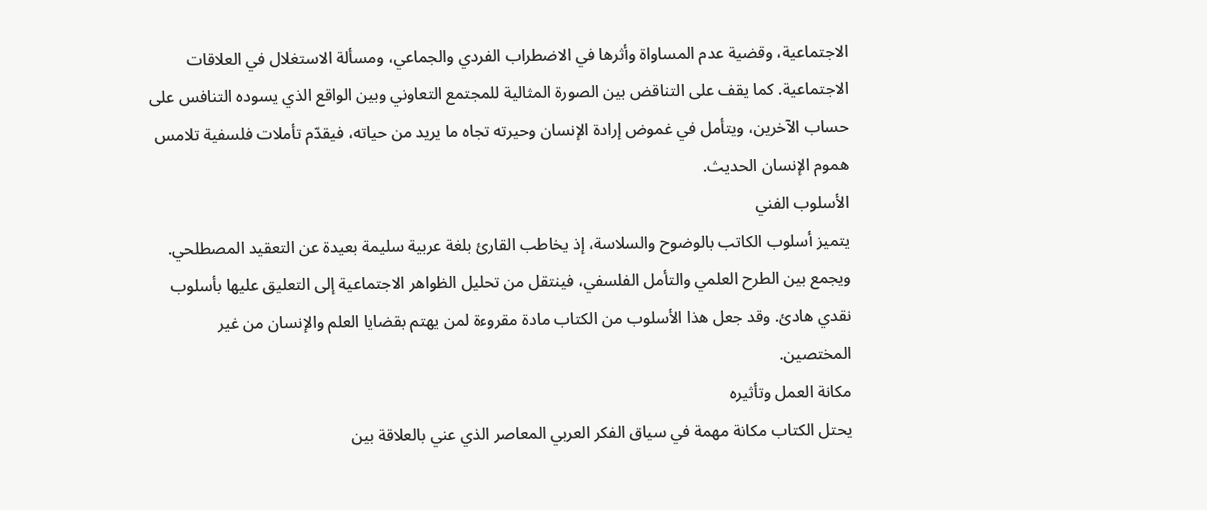الاجتماعية، وقضية عدم المساواة وأثرها في الاضطراب الفردي والجماعي، ومسألة الاستغلال في العلاقات الاجتماعية. كما يقف على التناقض بين الصورة المثالية للمجتمع التعاوني وبين الواقع الذي يسوده التنافس على حساب الآخرين، ويتأمل في غموض إرادة الإنسان وحيرته تجاه ما يريد من حياته، فيقدّم تأملات فلسفية تلامس هموم الإنسان الحديث.
الأسلوب الفني
يتميز أسلوب الكاتب بالوضوح والسلاسة، إذ يخاطب القارئ بلغة عربية سليمة بعيدة عن التعقيد المصطلحي. ويجمع بين الطرح العلمي والتأمل الفلسفي، فينتقل من تحليل الظواهر الاجتماعية إلى التعليق عليها بأسلوب نقدي هادئ. وقد جعل هذا الأسلوب من الكتاب مادة مقروءة لمن يهتم بقضايا العلم والإنسان من غير المختصين.
مكانة العمل وتأثيره
يحتل الكتاب مكانة مهمة في سياق الفكر العربي المعاصر الذي عني بالعلاقة بين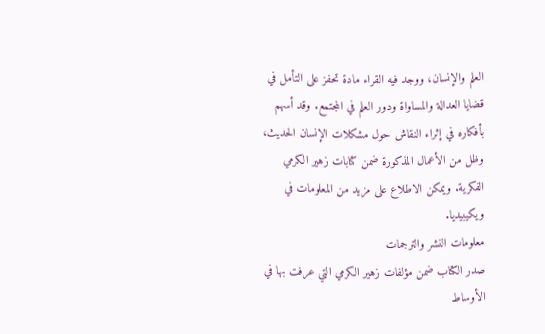العلم والإنسان، ووجد فيه القراء مادة تحفز على التأمل في قضايا العدالة والمساواة ودور العلم في المجتمع. وقد أسهم بأفكاره في إثراء النقاش حول مشكلات الإنسان الحديث، وظل من الأعمال المذكورة ضمن كتابات زهير الكرمي الفكرية. ويمكن الاطلاع على مزيد من المعلومات في ويكيبيديا.
معلومات النشر والترجمات
صدر الكتاب ضمن مؤلفات زهير الكرمي التي عرفت بها في الأوساط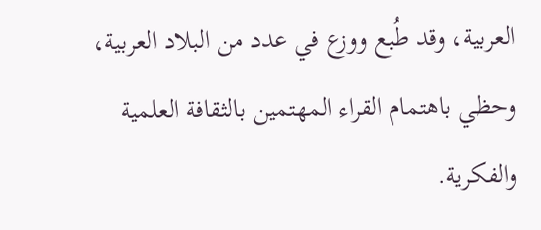العربية، وقد طُبع ووزع في عدد من البلاد العربية، وحظي باهتمام القراء المهتمين بالثقافة العلمية والفكرية.